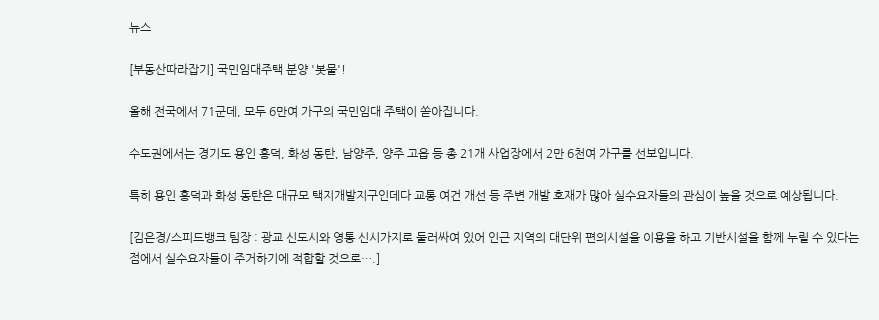뉴스

[부동산따라잡기] 국민임대주택 분양 '봇물'!

올해 전국에서 71군데, 모두 6만여 가구의 국민임대 주택이 쏟아집니다.

수도권에서는 경기도 용인 흥덕, 화성 동탄, 남양주, 양주 고읍 등 총 21개 사업장에서 2만 6천여 가구를 선보입니다.

특히 용인 흥덕과 화성 동탄은 대규모 택지개발지구인데다 교통 여건 개선 등 주변 개발 호재가 많아 실수요자들의 관심이 높을 것으로 예상됩니다.

[김은경/스피드뱅크 팀장 : 광교 신도시와 영통 신시가지로 둘러싸여 있어 인근 지역의 대단위 편의시설을 이용을 하고 기반시설을 함께 누릴 수 있다는 점에서 실수요자들이 주거하기에 적합할 것으로….]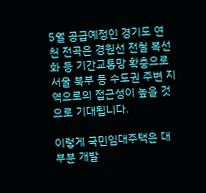5월 공급예정인 경기도 연천 전곡은 경원선 전철 복선화 등 기간교통망 확충으로 서울 북부 등 수도권 주변 지역으로의 접근성이 높을 것으로 기대됩니다.

이렇게 국민임대주택은 대부분 개발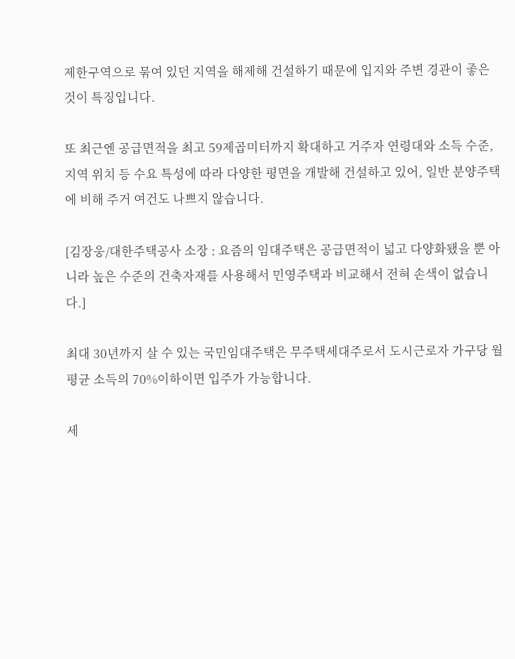제한구역으로 묶여 있던 지역을 해제해 건설하기 때문에 입지와 주변 경관이 좋은 것이 특징입니다.

또 최근엔 공급면적을 최고 59제곱미터까지 확대하고 거주자 연령대와 소득 수준, 지역 위치 등 수요 특성에 따라 다양한 평면을 개발해 건설하고 있어, 일반 분양주택에 비해 주거 여건도 나쁘지 않습니다.

[김장웅/대한주택공사 소장 : 요즘의 임대주택은 공급면적이 넓고 다양화됐을 뿐 아니라 높은 수준의 건축자재를 사용해서 민영주택과 비교해서 전혀 손색이 없습니다.]

최대 30년까지 살 수 있는 국민임대주택은 무주택세대주로서 도시근로자 가구당 월평균 소득의 70%이하이면 입주가 가능합니다.

세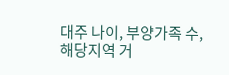대주 나이, 부양가족 수, 해당지역 거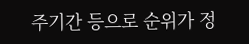주기간 등으로 순위가 정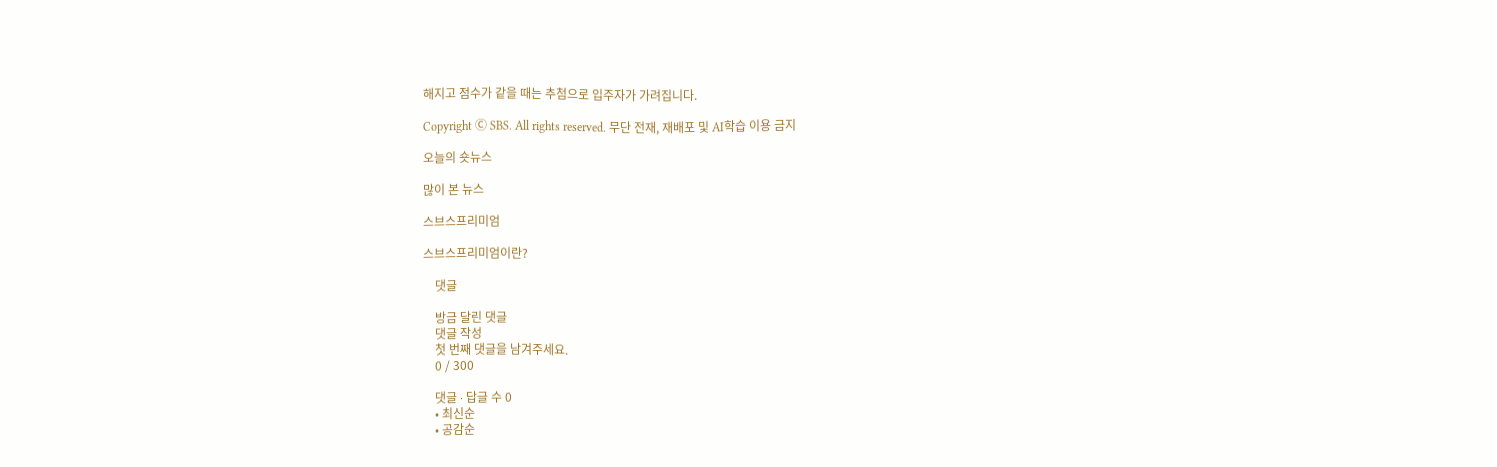해지고 점수가 같을 때는 추첨으로 입주자가 가려집니다.

Copyright Ⓒ SBS. All rights reserved. 무단 전재, 재배포 및 AI학습 이용 금지

오늘의 숏뉴스

많이 본 뉴스

스브스프리미엄

스브스프리미엄이란?

    댓글

    방금 달린 댓글
    댓글 작성
    첫 번째 댓글을 남겨주세요.
    0 / 300

    댓글 ∙ 답글 수 0
    • 최신순
    • 공감순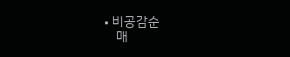• 비공감순
    매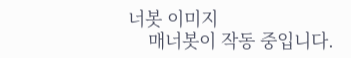너봇 이미지
    매너봇이 작동 중입니다.